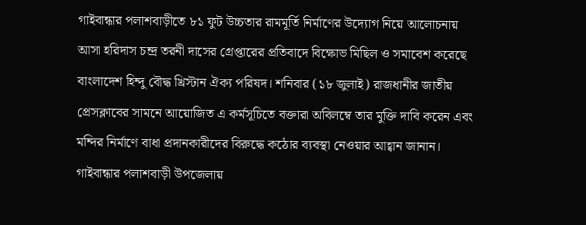গাইবান্ধার পলাশবাড়ীতে ৮১ ফুট উচ্চতার রামমূর্তি নির্মাণের উদ্যোগ নিয়ে আলোচনায় আসা হরিদাস চন্দ্র তরনী দাসের গ্রেপ্তারের প্রতিবাদে বিক্ষোভ মিছিল ও সমাবেশ করেছে বাংলাদেশ হিন্দু বৌদ্ধ খ্রিস্টান ঐক্য পরিষদ। শনিবার (১৮ জুলাই) রাজধানীর জাতীয় প্রেসক্লাবের সামনে আয়োজিত এ কর্মসূচিতে বক্তারা অবিলম্বে তার মুক্তি দাবি করেন এবং মন্দির নির্মাণে বাধা প্রদানকারীদের বিরুদ্ধে কঠোর ব্যবস্থা নেওয়ার আহ্বান জানান।
গাইবান্ধার পলাশবাড়ী উপজেলায়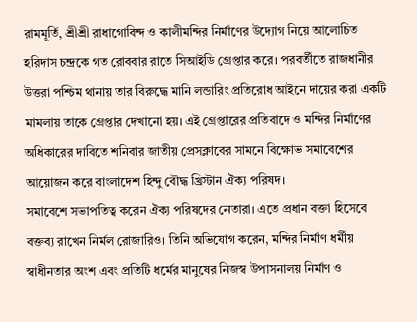রামমূর্তি, শ্রীশ্রী রাধাগোবিন্দ ও কালীমন্দির নির্মাণের উদ্যোগ নিয়ে আলোচিত হরিদাস চন্দ্রকে গত রোববার রাতে সিআইডি গ্রেপ্তার করে। পরবর্তীতে রাজধানীর উত্তরা পশ্চিম থানায় তার বিরুদ্ধে মানি লন্ডারিং প্রতিরোধ আইনে দায়ের করা একটি মামলায় তাকে গ্রেপ্তার দেখানো হয়। এই গ্রেপ্তারের প্রতিবাদে ও মন্দির নির্মাণের অধিকারের দাবিতে শনিবার জাতীয় প্রেসক্লাবের সামনে বিক্ষোভ সমাবেশের আয়োজন করে বাংলাদেশ হিন্দু বৌদ্ধ খ্রিস্টান ঐক্য পরিষদ।
সমাবেশে সভাপতিত্ব করেন ঐক্য পরিষদের নেতারা। এতে প্রধান বক্তা হিসেবে বক্তব্য রাখেন নির্মল রোজারিও। তিনি অভিযোগ করেন, মন্দির নির্মাণ ধর্মীয় স্বাধীনতার অংশ এবং প্রতিটি ধর্মের মানুষের নিজস্ব উপাসনালয় নির্মাণ ও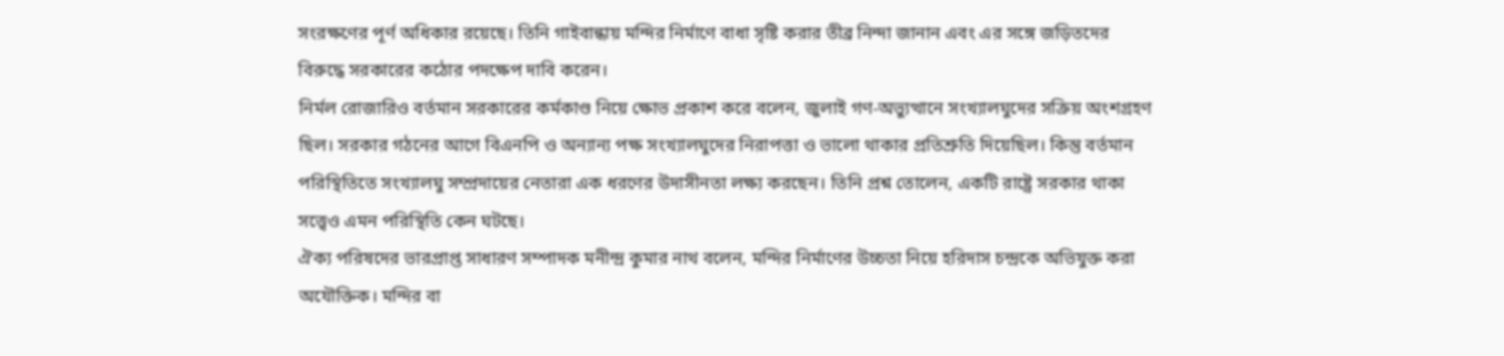সংরক্ষণের পূর্ণ অধিকার রয়েছে। তিনি গাইবান্ধায় মন্দির নির্মাণে বাধা সৃষ্টি করার তীব্র নিন্দা জানান এবং এর সঙ্গে জড়িতদের বিরুদ্ধে সরকারের কঠোর পদক্ষেপ দাবি করেন।
নির্মল রোজারিও বর্তমান সরকারের কর্মকাণ্ড নিয়ে ক্ষোভ প্রকাশ করে বলেন, জুলাই গণ-অভ্যুত্থানে সংখ্যালঘুদের সক্রিয় অংশগ্রহণ ছিল। সরকার গঠনের আগে বিএনপি ও অন্যান্য পক্ষ সংখ্যালঘুদের নিরাপত্তা ও ভালো থাকার প্রতিশ্রুতি দিয়েছিল। কিন্তু বর্তমান পরিস্থিতিতে সংখ্যালঘু সম্প্রদায়ের নেতারা এক ধরণের উদাসীনতা লক্ষ্য করছেন। তিনি প্রশ্ন তোলেন, একটি রাষ্ট্রে সরকার থাকা সত্ত্বেও এমন পরিস্থিতি কেন ঘটছে।
ঐক্য পরিষদের ভারপ্রাপ্ত সাধারণ সম্পাদক মনীন্দ্র কুমার নাথ বলেন, মন্দির নির্মাণের উচ্চতা নিয়ে হরিদাস চন্দ্রকে অভিযুক্ত করা অযৌক্তিক। মন্দির বা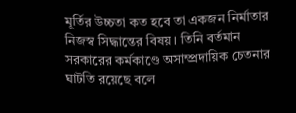মূর্তির উচ্চতা কত হবে তা একজন নির্মাতার নিজস্ব সিদ্ধান্তের বিষয়। তিনি বর্তমান সরকারের কর্মকাণ্ডে অসাম্প্রদায়িক চেতনার ঘাটতি রয়েছে বলে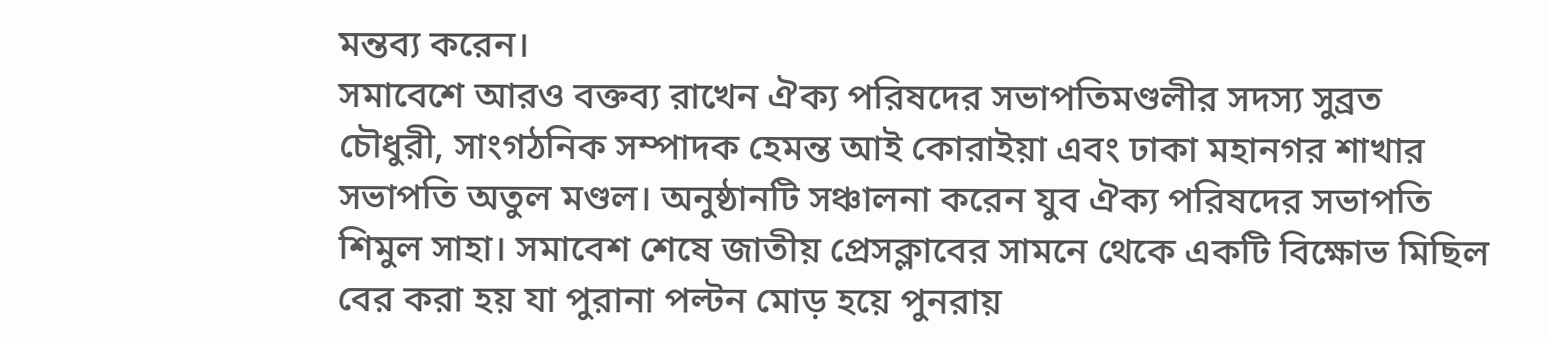মন্তব্য করেন।
সমাবেশে আরও বক্তব্য রাখেন ঐক্য পরিষদের সভাপতিমণ্ডলীর সদস্য সুব্রত চৌধুরী, সাংগঠনিক সম্পাদক হেমন্ত আই কোরাইয়া এবং ঢাকা মহানগর শাখার সভাপতি অতুল মণ্ডল। অনুষ্ঠানটি সঞ্চালনা করেন যুব ঐক্য পরিষদের সভাপতি শিমুল সাহা। সমাবেশ শেষে জাতীয় প্রেসক্লাবের সামনে থেকে একটি বিক্ষোভ মিছিল বের করা হয় যা পুরানা পল্টন মোড় হয়ে পুনরায়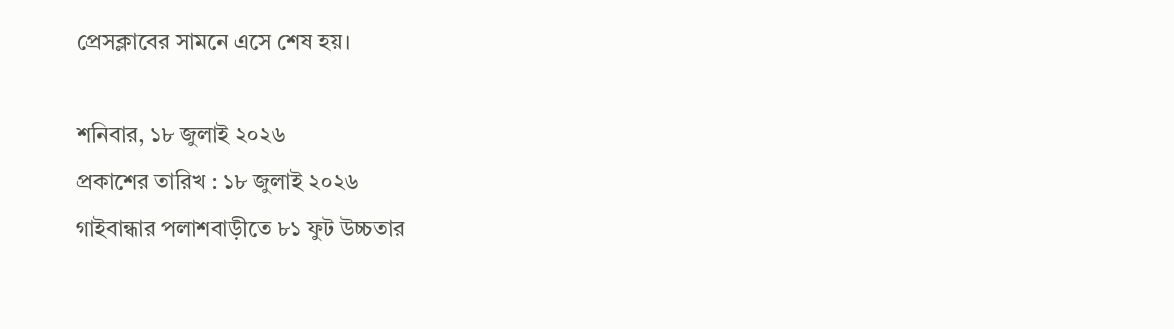প্রেসক্লাবের সামনে এসে শেষ হয়।

শনিবার, ১৮ জুলাই ২০২৬
প্রকাশের তারিখ : ১৮ জুলাই ২০২৬
গাইবান্ধার পলাশবাড়ীতে ৮১ ফুট উচ্চতার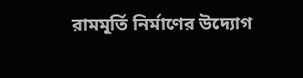রামমূর্তি নির্মাণের উদ্যোগ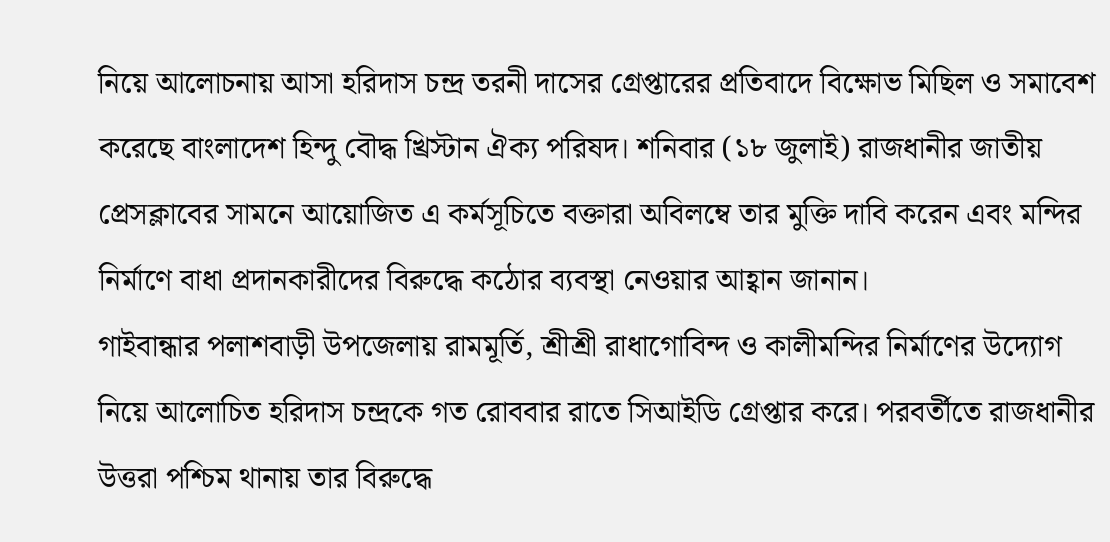নিয়ে আলোচনায় আসা হরিদাস চন্দ্র তরনী দাসের গ্রেপ্তারের প্রতিবাদে বিক্ষোভ মিছিল ও সমাবেশ করেছে বাংলাদেশ হিন্দু বৌদ্ধ খ্রিস্টান ঐক্য পরিষদ। শনিবার (১৮ জুলাই) রাজধানীর জাতীয় প্রেসক্লাবের সামনে আয়োজিত এ কর্মসূচিতে বক্তারা অবিলম্বে তার মুক্তি দাবি করেন এবং মন্দির নির্মাণে বাধা প্রদানকারীদের বিরুদ্ধে কঠোর ব্যবস্থা নেওয়ার আহ্বান জানান।
গাইবান্ধার পলাশবাড়ী উপজেলায় রামমূর্তি, শ্রীশ্রী রাধাগোবিন্দ ও কালীমন্দির নির্মাণের উদ্যোগ নিয়ে আলোচিত হরিদাস চন্দ্রকে গত রোববার রাতে সিআইডি গ্রেপ্তার করে। পরবর্তীতে রাজধানীর উত্তরা পশ্চিম থানায় তার বিরুদ্ধে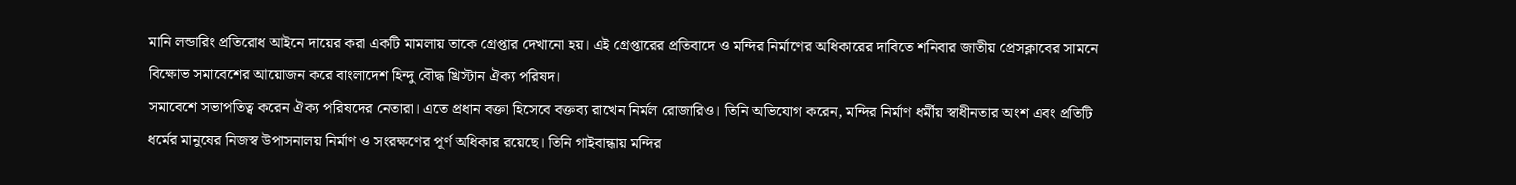মানি লন্ডারিং প্রতিরোধ আইনে দায়ের করা একটি মামলায় তাকে গ্রেপ্তার দেখানো হয়। এই গ্রেপ্তারের প্রতিবাদে ও মন্দির নির্মাণের অধিকারের দাবিতে শনিবার জাতীয় প্রেসক্লাবের সামনে বিক্ষোভ সমাবেশের আয়োজন করে বাংলাদেশ হিন্দু বৌদ্ধ খ্রিস্টান ঐক্য পরিষদ।
সমাবেশে সভাপতিত্ব করেন ঐক্য পরিষদের নেতারা। এতে প্রধান বক্তা হিসেবে বক্তব্য রাখেন নির্মল রোজারিও। তিনি অভিযোগ করেন, মন্দির নির্মাণ ধর্মীয় স্বাধীনতার অংশ এবং প্রতিটি ধর্মের মানুষের নিজস্ব উপাসনালয় নির্মাণ ও সংরক্ষণের পূর্ণ অধিকার রয়েছে। তিনি গাইবান্ধায় মন্দির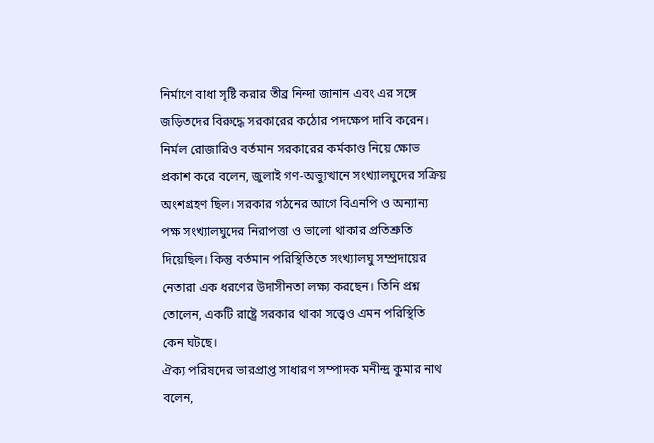নির্মাণে বাধা সৃষ্টি করার তীব্র নিন্দা জানান এবং এর সঙ্গে জড়িতদের বিরুদ্ধে সরকারের কঠোর পদক্ষেপ দাবি করেন।
নির্মল রোজারিও বর্তমান সরকারের কর্মকাণ্ড নিয়ে ক্ষোভ প্রকাশ করে বলেন, জুলাই গণ-অভ্যুত্থানে সংখ্যালঘুদের সক্রিয় অংশগ্রহণ ছিল। সরকার গঠনের আগে বিএনপি ও অন্যান্য পক্ষ সংখ্যালঘুদের নিরাপত্তা ও ভালো থাকার প্রতিশ্রুতি দিয়েছিল। কিন্তু বর্তমান পরিস্থিতিতে সংখ্যালঘু সম্প্রদায়ের নেতারা এক ধরণের উদাসীনতা লক্ষ্য করছেন। তিনি প্রশ্ন তোলেন, একটি রাষ্ট্রে সরকার থাকা সত্ত্বেও এমন পরিস্থিতি কেন ঘটছে।
ঐক্য পরিষদের ভারপ্রাপ্ত সাধারণ সম্পাদক মনীন্দ্র কুমার নাথ বলেন,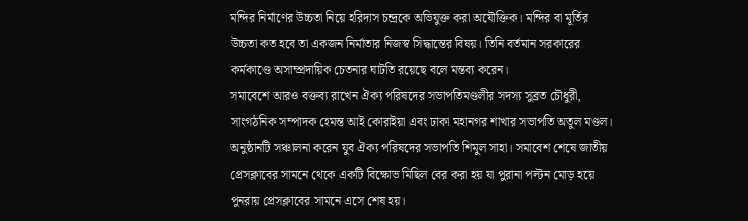মন্দির নির্মাণের উচ্চতা নিয়ে হরিদাস চন্দ্রকে অভিযুক্ত করা অযৌক্তিক। মন্দির বা মূর্তির উচ্চতা কত হবে তা একজন নির্মাতার নিজস্ব সিদ্ধান্তের বিষয়। তিনি বর্তমান সরকারের কর্মকাণ্ডে অসাম্প্রদায়িক চেতনার ঘাটতি রয়েছে বলে মন্তব্য করেন।
সমাবেশে আরও বক্তব্য রাখেন ঐক্য পরিষদের সভাপতিমণ্ডলীর সদস্য সুব্রত চৌধুরী, সাংগঠনিক সম্পাদক হেমন্ত আই কোরাইয়া এবং ঢাকা মহানগর শাখার সভাপতি অতুল মণ্ডল। অনুষ্ঠানটি সঞ্চালনা করেন যুব ঐক্য পরিষদের সভাপতি শিমুল সাহা। সমাবেশ শেষে জাতীয় প্রেসক্লাবের সামনে থেকে একটি বিক্ষোভ মিছিল বের করা হয় যা পুরানা পল্টন মোড় হয়ে পুনরায় প্রেসক্লাবের সামনে এসে শেষ হয়।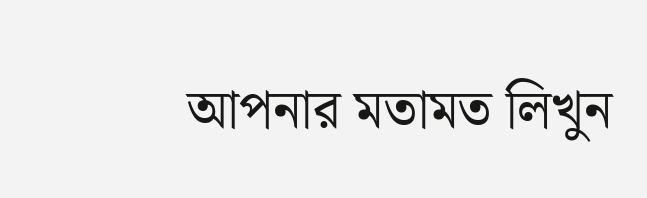আপনার মতামত লিখুন